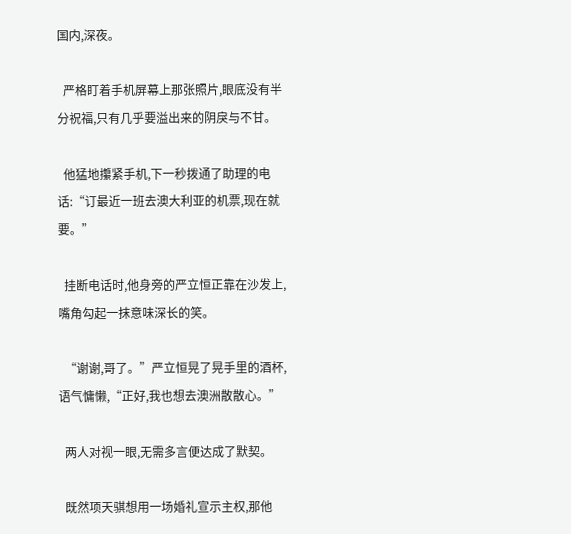国内,深夜。

  严格盯着手机屏幕上那张照片,眼底没有半分祝福,只有几乎要溢出来的阴戾与不甘。

  他猛地攥紧手机,下一秒拨通了助理的电话:“订最近一班去澳大利亚的机票,现在就要。”

  挂断电话时,他身旁的严立恒正靠在沙发上,嘴角勾起一抹意味深长的笑。

  “谢谢,哥了。”严立恒晃了晃手里的酒杯,语气慵懒,“正好,我也想去澳洲散散心。”

  两人对视一眼,无需多言便达成了默契。

  既然项天骐想用一场婚礼宣示主权,那他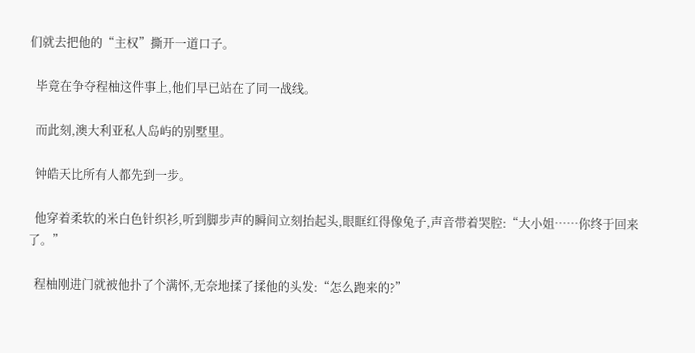们就去把他的“主权”撕开一道口子。

  毕竟在争夺程柚这件事上,他们早已站在了同一战线。

  而此刻,澳大利亚私人岛屿的别墅里。

  钟皓天比所有人都先到一步。

  他穿着柔软的米白色针织衫,听到脚步声的瞬间立刻抬起头,眼眶红得像兔子,声音带着哭腔:“大小姐……你终于回来了。”

  程柚刚进门就被他扑了个满怀,无奈地揉了揉他的头发:“怎么跑来的?”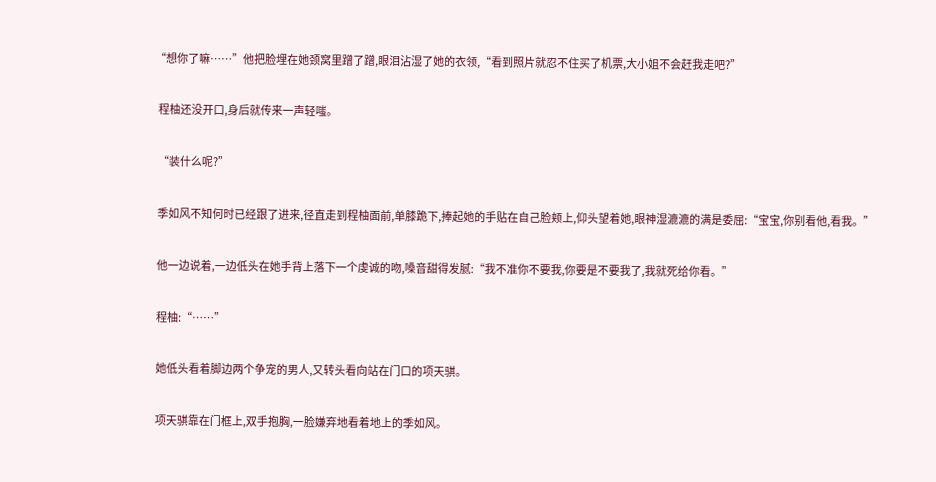“想你了嘛……”他把脸埋在她颈窝里蹭了蹭,眼泪沾湿了她的衣领,“看到照片就忍不住买了机票,大小姐不会赶我走吧?”

  程柚还没开口,身后就传来一声轻嗤。

  “装什么呢?”

  季如风不知何时已经跟了进来,径直走到程柚面前,单膝跪下,捧起她的手贴在自己脸颊上,仰头望着她,眼神湿漉漉的满是委屈:“宝宝,你别看他,看我。”

  他一边说着,一边低头在她手背上落下一个虔诚的吻,嗓音甜得发腻:“我不准你不要我,你要是不要我了,我就死给你看。”

  程柚:“……”

  她低头看着脚边两个争宠的男人,又转头看向站在门口的项天骐。

  项天骐靠在门框上,双手抱胸,一脸嫌弃地看着地上的季如风。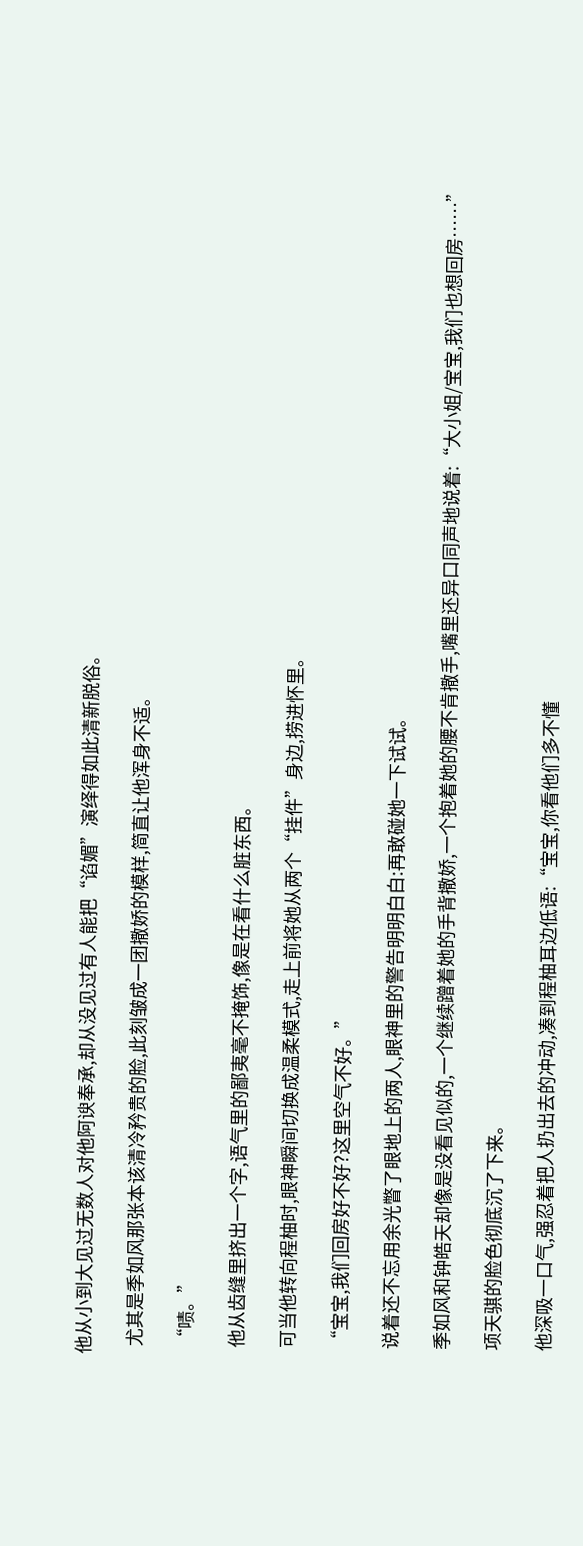他从小到大见过无数人对他阿谀奉承,却从没见过有人能把“谄媚”演绎得如此清新脱俗。

  尤其是季如风那张本该清冷矜贵的脸,此刻皱成一团撒娇的模样,简直让他浑身不适。

  “啧。”

  他从齿缝里挤出一个字,语气里的鄙夷毫不掩饰,像是在看什么脏东西。

  可当他转向程柚时,眼神瞬间切换成温柔模式,走上前将她从两个“挂件”身边,捞进怀里。

  “宝宝,我们回房好不好?这里空气不好。”

  说着还不忘用余光瞥了眼地上的两人,眼神里的警告明明白白:再敢碰她一下试试。

  季如风和钟皓天却像是没看见似的,一个继续蹭着她的手背撒娇,一个抱着她的腰不肯撒手,嘴里还异口同声地说着:“大小姐/宝宝,我们也想回房……”

  项天骐的脸色彻底沉了下来。

  他深吸一口气,强忍着把人扔出去的冲动,凑到程柚耳边低语:“宝宝,你看他们多不懂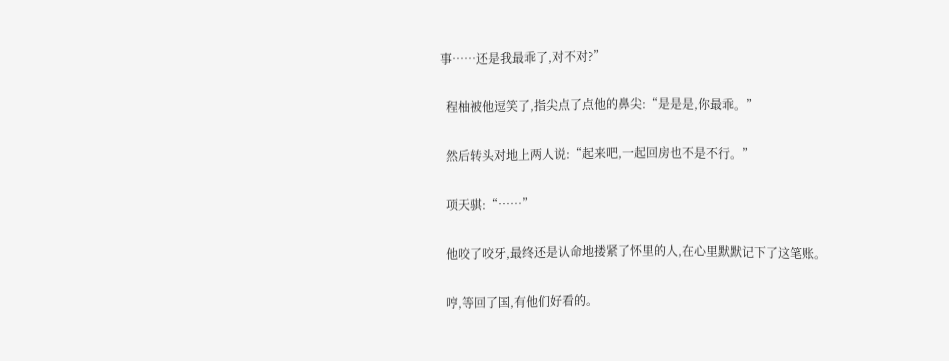事……还是我最乖了,对不对?”

  程柚被他逗笑了,指尖点了点他的鼻尖:“是是是,你最乖。”

  然后转头对地上两人说:“起来吧,一起回房也不是不行。”

  项天骐:“……”

  他咬了咬牙,最终还是认命地搂紧了怀里的人,在心里默默记下了这笔账。

  哼,等回了国,有他们好看的。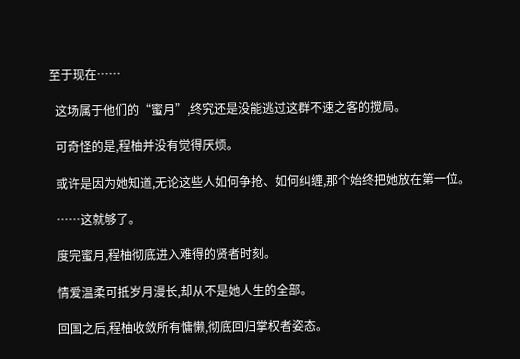至于现在……

  这场属于他们的“蜜月”,终究还是没能逃过这群不速之客的搅局。

  可奇怪的是,程柚并没有觉得厌烦。

  或许是因为她知道,无论这些人如何争抢、如何纠缠,那个始终把她放在第一位。

  ……这就够了。

  度完蜜月,程柚彻底进入难得的贤者时刻。

  情爱温柔可抵岁月漫长,却从不是她人生的全部。

  回国之后,程柚收敛所有慵懒,彻底回归掌权者姿态。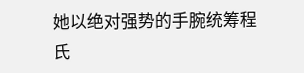她以绝对强势的手腕统筹程氏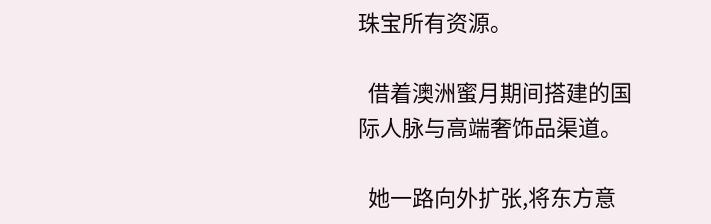珠宝所有资源。

  借着澳洲蜜月期间搭建的国际人脉与高端奢饰品渠道。

  她一路向外扩张,将东方意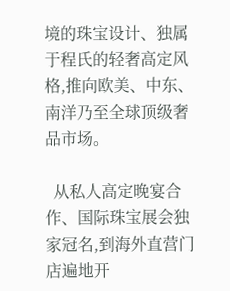境的珠宝设计、独属于程氏的轻奢高定风格,推向欧美、中东、南洋乃至全球顶级奢品市场。

  从私人高定晚宴合作、国际珠宝展会独家冠名,到海外直营门店遍地开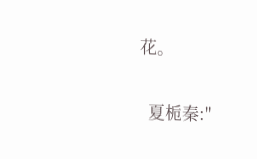花。

  夏栀秦:"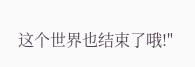这个世界也结束了哦!"